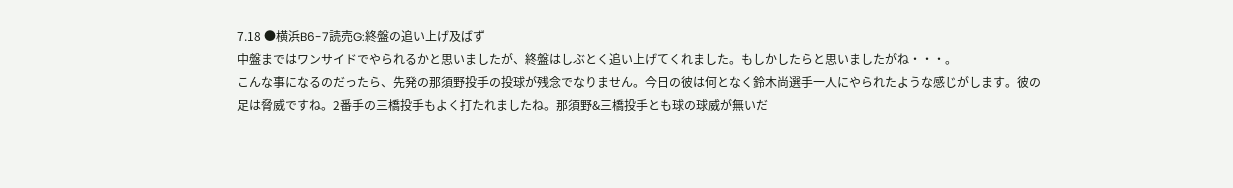7.18 ●横浜B6-7読売G:終盤の追い上げ及ばず
中盤まではワンサイドでやられるかと思いましたが、終盤はしぶとく追い上げてくれました。もしかしたらと思いましたがね・・・。
こんな事になるのだったら、先発の那須野投手の投球が残念でなりません。今日の彼は何となく鈴木尚選手一人にやられたような感じがします。彼の足は脅威ですね。2番手の三橋投手もよく打たれましたね。那須野&三橋投手とも球の球威が無いだ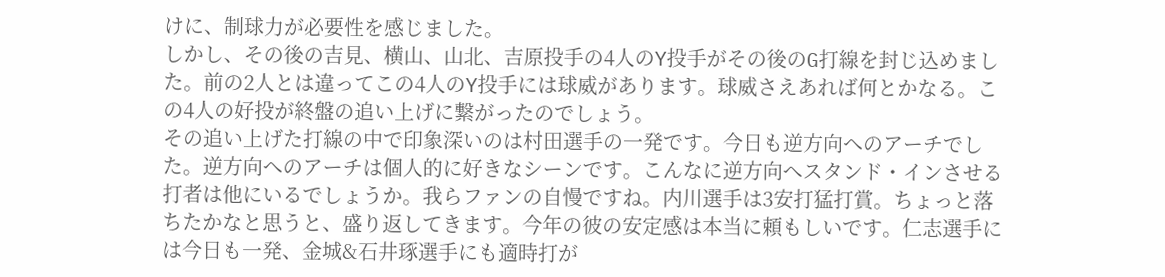けに、制球力が必要性を感じました。
しかし、その後の吉見、横山、山北、吉原投手の4人のY投手がその後のG打線を封じ込めました。前の2人とは違ってこの4人のY投手には球威があります。球威さえあれば何とかなる。この4人の好投が終盤の追い上げに繋がったのでしょう。
その追い上げた打線の中で印象深いのは村田選手の一発です。今日も逆方向へのアーチでした。逆方向へのアーチは個人的に好きなシーンです。こんなに逆方向へスタンド・インさせる打者は他にいるでしょうか。我らファンの自慢ですね。内川選手は3安打猛打賞。ちょっと落ちたかなと思うと、盛り返してきます。今年の彼の安定感は本当に頼もしいです。仁志選手には今日も一発、金城&石井琢選手にも適時打が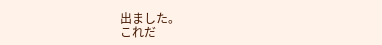出ました。
これだ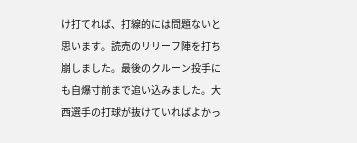け打てれば、打線的には問題ないと思います。読売のリリーフ陣を打ち崩しました。最後のクルーン投手にも自爆寸前まで追い込みました。大西選手の打球が抜けていればよかっ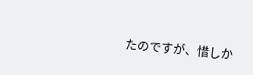たのですが、惜しか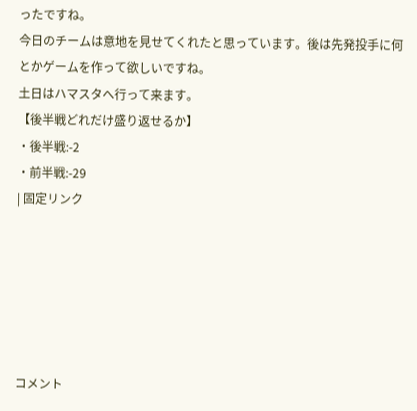ったですね。
今日のチームは意地を見せてくれたと思っています。後は先発投手に何とかゲームを作って欲しいですね。
土日はハマスタへ行って来ます。
【後半戦どれだけ盛り返せるか】
・後半戦:-2
・前半戦:-29
| 固定リンク






コメント